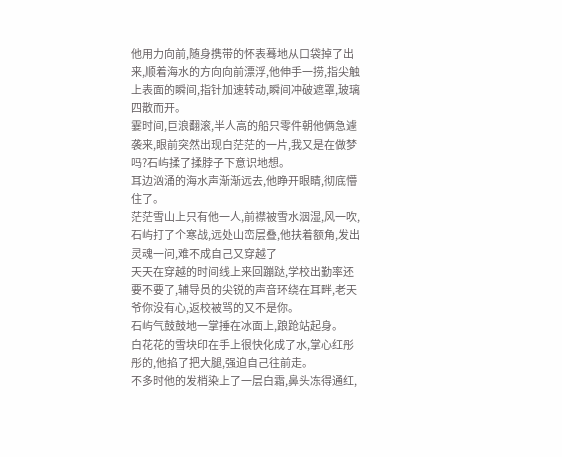他用力向前,随身携带的怀表蓦地从口袋掉了出来,顺着海水的方向向前漂浮,他伸手一捞,指尖触上表面的瞬间,指针加速转动,瞬间冲破遮罩,玻璃四散而开。
霎时间,巨浪翻滚,半人高的船只零件朝他俩急遽袭来,眼前突然出现白茫茫的一片,我又是在做梦吗?石屿揉了揉脖子下意识地想。
耳边汹涌的海水声渐渐远去,他睁开眼睛,彻底懵住了。
茫茫雪山上只有他一人,前襟被雪水洇湿,风一吹,石屿打了个寒战,远处山峦层叠,他扶着额角,发出灵魂一问,难不成自己又穿越了
天天在穿越的时间线上来回蹦跶,学校出勤率还要不要了,辅导员的尖锐的声音环绕在耳畔,老天爷你没有心,返校被骂的又不是你。
石屿气鼓鼓地一掌捶在冰面上,踉跄站起身。
白花花的雪块印在手上很快化成了水,掌心红彤彤的,他掐了把大腿,强迫自己往前走。
不多时他的发梢染上了一层白霜,鼻头冻得通红,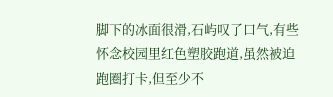脚下的冰面很滑,石屿叹了口气,有些怀念校园里红色塑胶跑道,虽然被迫跑圈打卡,但至少不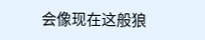会像现在这般狼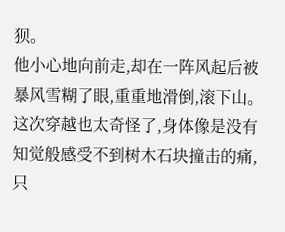狈。
他小心地向前走,却在一阵风起后被暴风雪糊了眼,重重地滑倒,滚下山。
这次穿越也太奇怪了,身体像是没有知觉般感受不到树木石块撞击的痛,只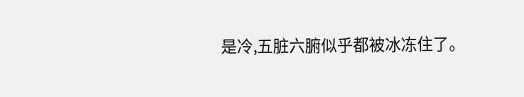是冷,五脏六腑似乎都被冰冻住了。